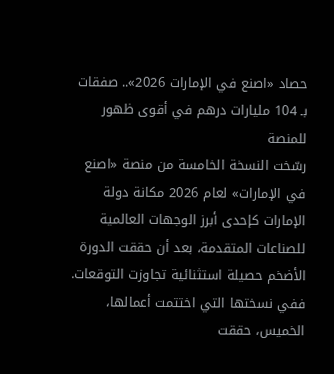حصاد «اصنع في الإمارات 2026».. صفقات بـ 104 مليارات درهم في أقوى ظهور للمنصة
رسّخت النسخة الخامسة من منصة «اصنع في الإمارات» لعام 2026 مكانة دولة الإمارات كإحدى أبرز الوجهات العالمية للصناعات المتقدمة، بعد أن حققت الدورة الأضخم حصيلة استثنائية تجاوزت التوقعات.
ففي نسختها التي اختتمت أعمالها، الخميس، حققت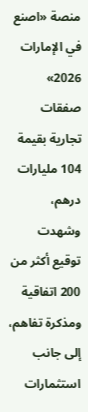منصة «اصنع في الإمارات 2026» صفقات تجارية بقيمة 104 مليارات درهم، وشهدت توقيع أكثر من 200 اتفاقية ومذكرة تفاهم، إلى جانب استثمارات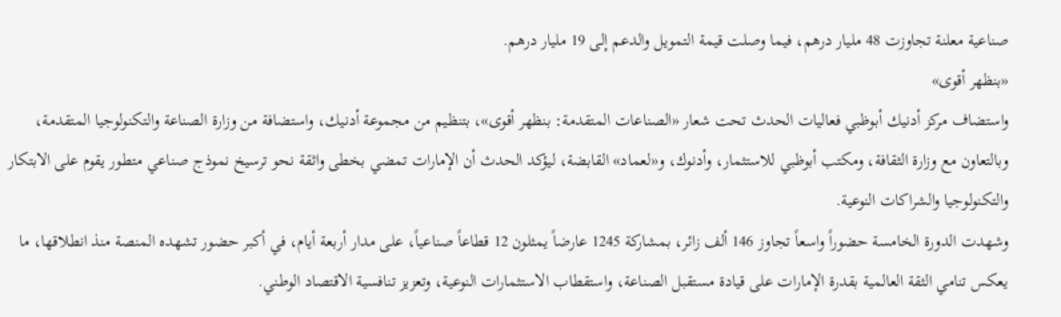صناعية معلنة تجاوزت 48 مليار درهم، فيما وصلت قيمة التمويل والدعم إلى 19 مليار درهم.
«بنظهر أقوى»
واستضاف مركز أدنيك أبوظبي فعاليات الحدث تحت شعار «الصناعات المتقدمة: بنظهر أقوى»، بتنظيم من مجموعة أدنيك، واستضافة من وزارة الصناعة والتكنولوجيا المتقدمة، وبالتعاون مع وزارة الثقافة، ومكتب أبوظبي للاستثمار، وأدنوك، و«لعماد» القابضة، ليؤكد الحدث أن الإمارات تمضي بخطى واثقة نحو ترسيخ نموذج صناعي متطور يقوم على الابتكار والتكنولوجيا والشراكات النوعية.
وشهدت الدورة الخامسة حضوراً واسعاً تجاوز 146 ألف زائر، بمشاركة 1245 عارضاً يمثلون 12 قطاعاً صناعياً، على مدار أربعة أيام، في أكبر حضور تشهده المنصة منذ انطلاقها، ما يعكس تنامي الثقة العالمية بقدرة الإمارات على قيادة مستقبل الصناعة، واستقطاب الاستثمارات النوعية، وتعزيز تنافسية الاقتصاد الوطني.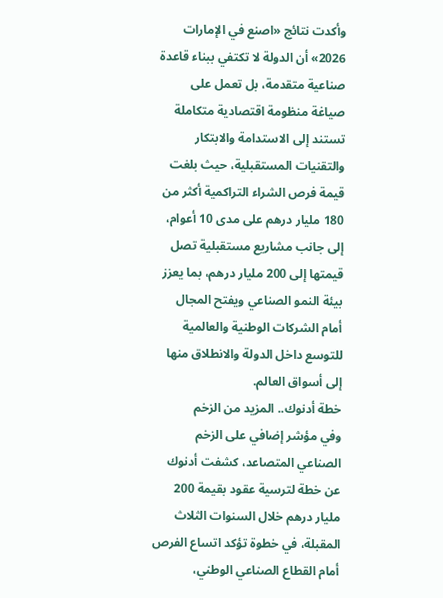وأكدت نتائج «اصنع في الإمارات 2026» أن الدولة لا تكتفي ببناء قاعدة صناعية متقدمة، بل تعمل على صياغة منظومة اقتصادية متكاملة تستند إلى الاستدامة والابتكار والتقنيات المستقبلية، حيث بلغت قيمة فرص الشراء التراكمية أكثر من 180 مليار درهم على مدى 10 أعوام، إلى جانب مشاريع مستقبلية تصل قيمتها إلى 200 مليار درهم، بما يعزز بيئة النمو الصناعي ويفتح المجال أمام الشركات الوطنية والعالمية للتوسع داخل الدولة والانطلاق منها إلى أسواق العالم.
خطة أدنوك.. المزيد من الزخم
وفي مؤشر إضافي على الزخم الصناعي المتصاعد، كشفت أدنوك عن خطة لترسية عقود بقيمة 200 مليار درهم خلال السنوات الثلاث المقبلة، في خطوة تؤكد اتساع الفرص أمام القطاع الصناعي الوطني،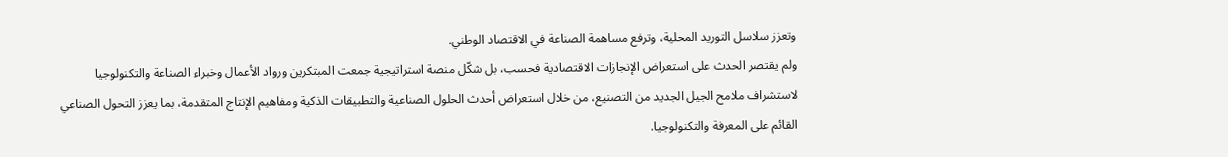وتعزز سلاسل التوريد المحلية، وترفع مساهمة الصناعة في الاقتصاد الوطني.
ولم يقتصر الحدث على استعراض الإنجازات الاقتصادية فحسب، بل شكّل منصة استراتيجية جمعت المبتكرين ورواد الأعمال وخبراء الصناعة والتكنولوجيا لاستشراف ملامح الجيل الجديد من التصنيع، من خلال استعراض أحدث الحلول الصناعية والتطبيقات الذكية ومفاهيم الإنتاج المتقدمة، بما يعزز التحول الصناعي القائم على المعرفة والتكنولوجيا.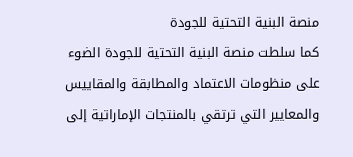منصة البنية التحتية للجودة
كما سلطت منصة البنية التحتية للجودة الضوء على منظومات الاعتماد والمطابقة والمقاييس والمعايير التي ترتقي بالمنتجات الإماراتية إلى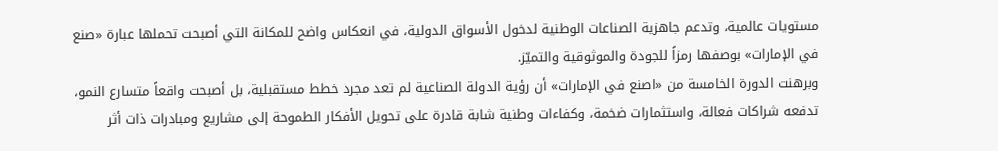مستويات عالمية، وتدعم جاهزية الصناعات الوطنية لدخول الأسواق الدولية، في انعكاس واضح للمكانة التي أصبحت تحملها عبارة «صنع في الإمارات» بوصفها رمزاً للجودة والموثوقية والتميّز.
وبرهنت الدورة الخامسة من «اصنع في الإمارات» أن رؤية الدولة الصناعية لم تعد مجرد خطط مستقبلية، بل أصبحت واقعاً متسارع النمو، تدفعه شراكات فعالة، واستثمارات ضخمة، وكفاءات وطنية شابة قادرة على تحويل الأفكار الطموحة إلى مشاريع ومبادرات ذات أثر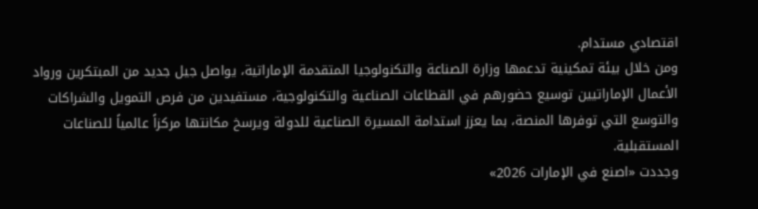اقتصادي مستدام.
ومن خلال بيئة تمكينية تدعمها وزارة الصناعة والتكنولوجيا المتقدمة الإماراتية، يواصل جيل جديد من المبتكرين ورواد الأعمال الإماراتيين توسيع حضورهم في القطاعات الصناعية والتكنولوجية، مستفيدين من فرص التمويل والشراكات والتوسع التي توفرها المنصة، بما يعزز استدامة المسيرة الصناعية للدولة ويرسخ مكانتها مركزاً عالمياً للصناعات المستقبلية.
وجددت «اصنع في الإمارات 2026»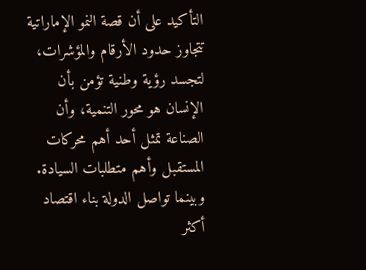التأكيد على أن قصة النمو الإماراتية تتجاوز حدود الأرقام والمؤشرات، لتجسد رؤية وطنية تؤمن بأن الإنسان هو محور التنمية، وأن الصناعة تمثل أحد أهم محركات المستقبل وأهم متطلبات السيادة.
وبينما تواصل الدولة بناء اقتصاد أكثر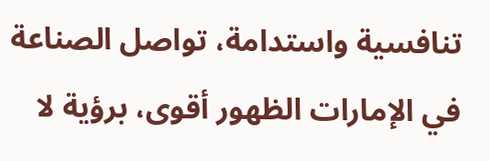تنافسية واستدامة، تواصل الصناعة في الإمارات الظهور أقوى، برؤية لا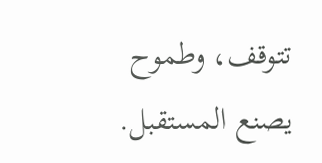تتوقف، وطموح يصنع المستقبل.